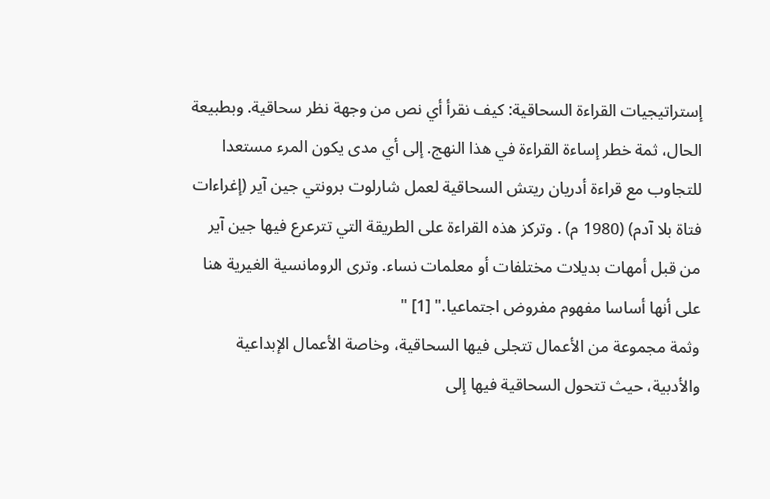إستراتيجيات القراءة السحاقية: كيف نقرأ أي نص من وجهة نظر سحاقية. وبطبيعة الحال، ثمة خطر إساءة القراءة في هذا النهج. إلى أي مدى يكون المرء مستعدا للتجاوب مع قراءة أدريان ريتش السحاقية لعمل شارلوت برونتي جين آير (إغراءات فتاة بلا آدم) (1980 م) . وتركز هذه القراءة على الطريقة التي تترعرع فيها جين آير من قبل أمهات بديلات مختلفات أو معلمات نساء. وترى الرومانسية الغيرية هنا على أنها أساسا مفهوم مفروض اجتماعيا." [1] "
وثمة مجموعة من الأعمال تتجلى فيها السحاقية، وخاصة الأعمال الإبداعية والأدبية، حيث تتحول السحاقية فيها إلى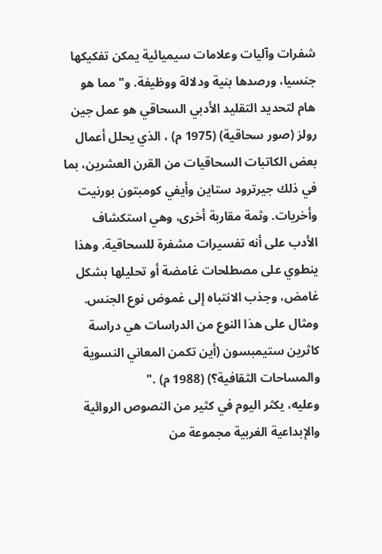شفرات وآليات وعلامات سيميائية يمكن تفكيكها جنسيا، ورصدها بنية ودلالة ووظيفة. و"مما هو هام لتحديد التقليد الأدبي السحاقي هو عمل جين رولز (صور سحاقية) (1975 م) ، الذي يحلل أعمال بعض الكاتبات السحاقيات من القرن العشرين، بما في ذلك جيرترود ستاين وأيفي كومبتون بورنيت وأخريات. وثمة مقاربة أخرى، وهي استكشاف الأدب على أنه تفسيرات مشفرة للسحاقية. وهذا ينطوي على مصطلحات غامضة أو تحليلها بشكل غامض، وجذب الانتباه إلى غموض نوع الجنس. ومثال على هذا النوع من الدراسات هي دراسة كاثرين ستيمبسون (أين تكمن المعاني النسوية والمساحات الثقافية؟) (1988 م) ."
وعليه، يكثر اليوم في كثير من النصوص الروائية والإبداعية الغربية مجموعة من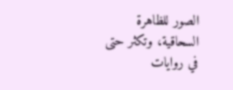الصور للظاهرة السحاقية، وتكثر حتى في روايات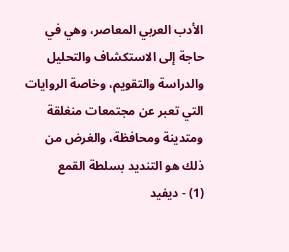الأدب العربي المعاصر، وهي في حاجة إلى الاستكشاف والتحليل والدراسة والتقويم، وخاصة الروايات التي تعبر عن مجتمعات منغلقة ومتدينة ومحافظة، والغرض من ذلك هو التنديد بسلطة القمع
(1) - ديفيد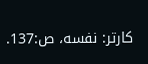كارتر: نفسه، ص:137.